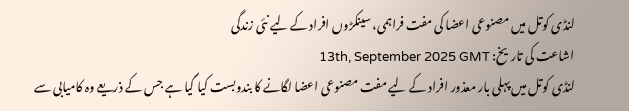لنڈی کوتل میں مصنوعی اعضا کی مفت فراہمی، سینکڑوں افراد کے لیے نئی زندگی
اشاعت کی تاریخ: 13th, September 2025 GMT
لنڈی کوتل میں پہلی بار معذور افراد کے لیے مفت مصنوعی اعضا لگانے کا بندوبست کیا گیا ہے جس کے ذریعے وہ کامیابی سے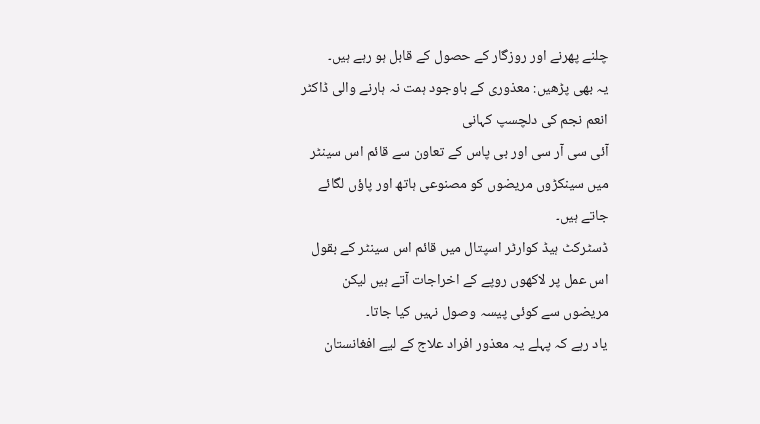چلنے پھرنے اور روزگار کے حصول کے قابل ہو رہے ہیں۔
یہ بھی پڑھیں: معذوری کے باوجود ہمت نہ ہارنے والی ڈاکٹر انعم نجم کی دلچسپ کہانی
آئی سی آر سی اور بی پاس کے تعاون سے قائم اس سینٹر میں سینکڑوں مریضوں کو مصنوعی ہاتھ اور پاؤں لگائے جاتے ہیں۔
ڈسٹرکٹ ہیڈ کوارٹر اسپتال میں قائم اس سینٹر کے بقول اس عمل پر لاکھوں روپے کے اخراجات آتے ہیں لیکن مریضوں سے کوئی پیسہ وصول نہیں کیا جاتا۔
یاد رہے کہ پہلے یہ معذور افراد علاج کے لیے افغانستان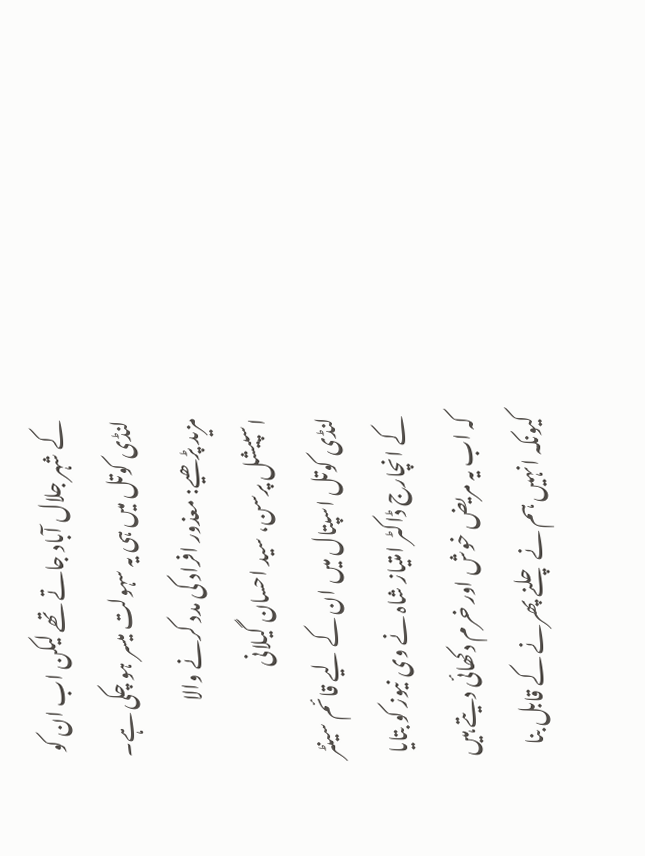کے شہر جلال آباد جاتے تھے لیکن اب ان کو لنڈی کوتل میں ہی یہ سہولت میسر ہو چکی ہے۔
مزید پڑھیے: معذور افراد کی مدد کرنے والا اسپیشل پرسن، سید احسان گیلانی
لنڈی کوتل اسپتال میں ان کے لیے قائم سینٹر کے انچارج ڈاکٹر امتیاز شاہ نے وی نیوز کو بتایا کہ اب یہ مریض خوش اور خرم دکھائی دیتے ہیں کیونکہ انہیں ہم نے چلنے پھرنے کے قابل بنا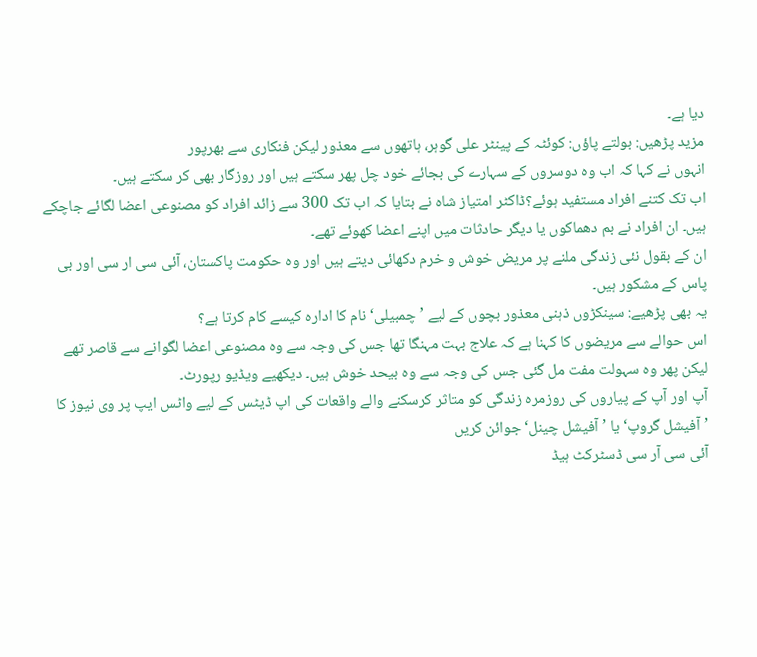دیا ہے۔
مزید پڑھیں: بولتے پاؤں: کوئٹہ کے پینٹر علی گوہر، ہاتھوں سے معذور لیکن فنکاری سے بھرپور
انہوں نے کہا کہ اب وہ دوسروں کے سہارے کی بجائے خود چل پھر سکتے ہیں اور روزگار بھی کر سکتے ہیں۔
اب تک کتنے افراد مستفید ہوئے؟ڈاکٹر امتیاز شاہ نے بتایا کہ اب تک 300 سے زائد افراد کو مصنوعی اعضا لگائے جاچکے ہیں۔ ان افراد نے بم دھماکوں یا دیگر حادثات میں اپنے اعضا کھوئے تھے۔
ان کے بقول نئی زندگی ملنے پر مریض خوش و خرم دکھائی دیتے ہیں اور وہ حکومت پاکستان، آئی سی ار سی اور بی پاس کے مشکور ہیں۔
یہ بھی پڑھیے: سینکڑوں ذہنی معذور بچوں کے لیے ’چمبیلی‘ نام کا ادارہ کیسے کام کرتا ہے؟
اس حوالے سے مریضوں کا کہنا ہے کہ علاج بہت مہنگا تھا جس کی وجہ سے وہ مصنوعی اعضا لگوانے سے قاصر تھے لیکن پھر وہ سہولت مفت مل گئی جس کی وجہ سے وہ بیحد خوش ہیں۔ دیکھیے ویڈیو رپورٹ۔
آپ اور آپ کے پیاروں کی روزمرہ زندگی کو متاثر کرسکنے والے واقعات کی اپ ڈیٹس کے لیے واٹس ایپ پر وی نیوز کا ’آفیشل گروپ‘ یا ’آفیشل چینل‘ جوائن کریں
آئی سی آر سی ڈسٹرکٹ ہیڈ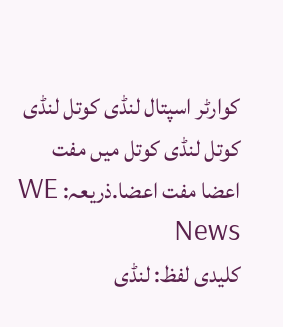کوارٹر اسپتال لنڈی کوتل لنڈی کوتل لنڈی کوتل میں مفت اعضا مفت اعضا.ذریعہ: WE News
کلیدی لفظ: لنڈی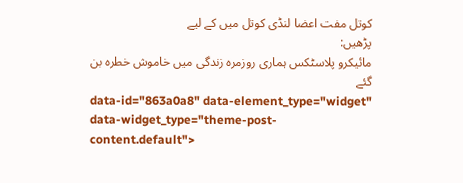کوتل مفت اعضا لنڈی کوتل میں کے لیے
پڑھیں:
مائیکرو پلاسٹکس ہماری روزمرہ زندگی میں خاموش خطرہ بن گئے
data-id="863a0a8" data-element_type="widget" data-widget_type="theme-post-content.default">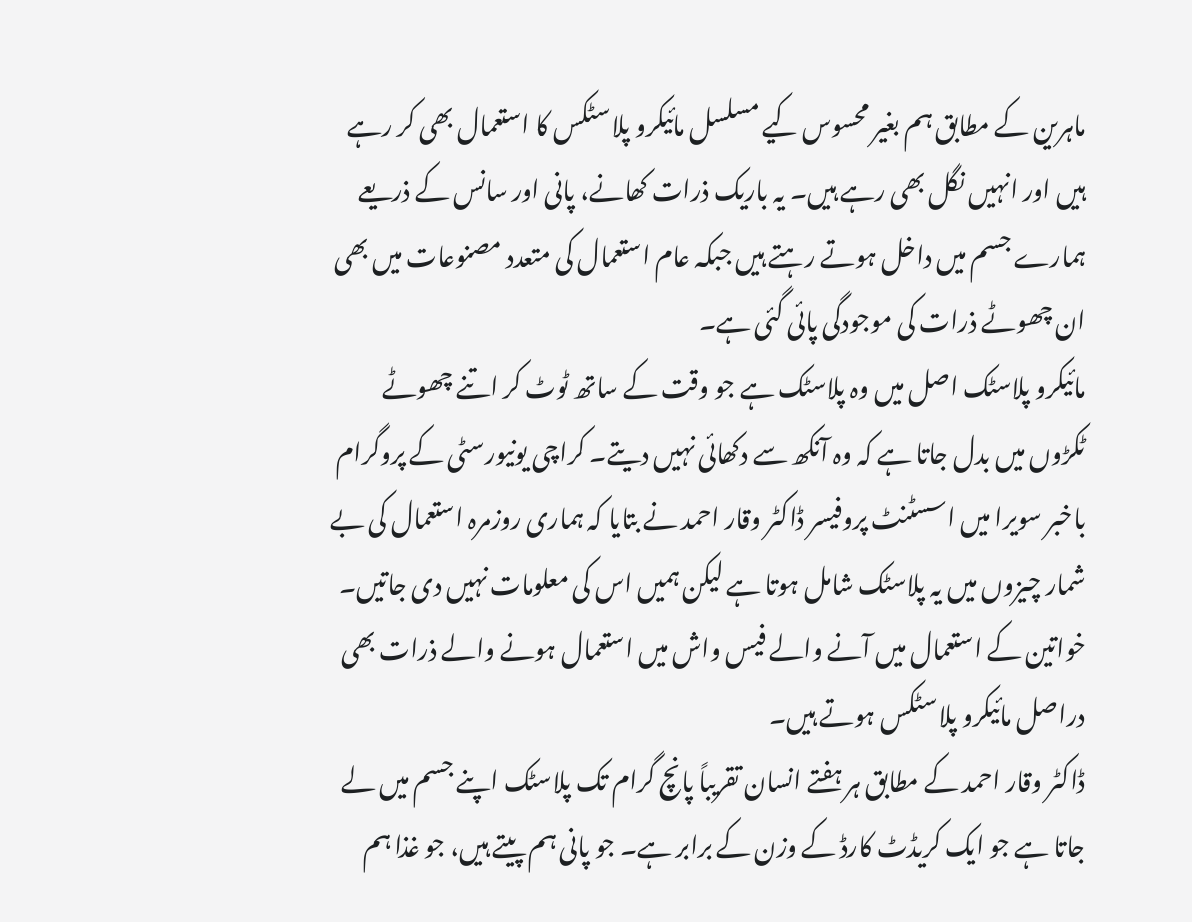ماہرین کے مطابق ہم بغیر محسوس کیے مسلسل مائیکرو پلاسٹکس کا استعمال بھی کر رہے ہیں اور انہیں نگل بھی رہے ہیں۔ یہ باریک ذرات کھانے، پانی اور سانس کے ذریعے ہمارے جسم میں داخل ہوتے رہتے ہیں جبکہ عام استعمال کی متعدد مصنوعات میں بھی ان چھوٹے ذرات کی موجودگی پائی گئی ہے۔
مائیکرو پلاسٹک اصل میں وہ پلاسٹک ہے جو وقت کے ساتھ ٹوٹ کر اتنے چھوٹے ٹکڑوں میں بدل جاتا ہے کہ وہ آنکھ سے دکھائی نہیں دیتے۔ کراچی یونیورسٹی کے پروگرام باخبر سویرا میں اسسٹنٹ پروفیسر ڈاکٹر وقار احمد نے بتایا کہ ہماری روزمرہ استعمال کی بے شمار چیزوں میں یہ پلاسٹک شامل ہوتا ہے لیکن ہمیں اس کی معلومات نہیں دی جاتیں۔ خواتین کے استعمال میں آنے والے فیس واش میں استعمال ہونے والے ذرات بھی دراصل مائیکرو پلاسٹکس ہوتے ہیں۔
ڈاکٹر وقار احمد کے مطابق ہر ہفتے انسان تقریباً پانچ گرام تک پلاسٹک اپنے جسم میں لے جاتا ہے جو ایک کریڈٹ کارڈ کے وزن کے برابر ہے۔ جو پانی ہم پیتے ہیں، جو غذا ہم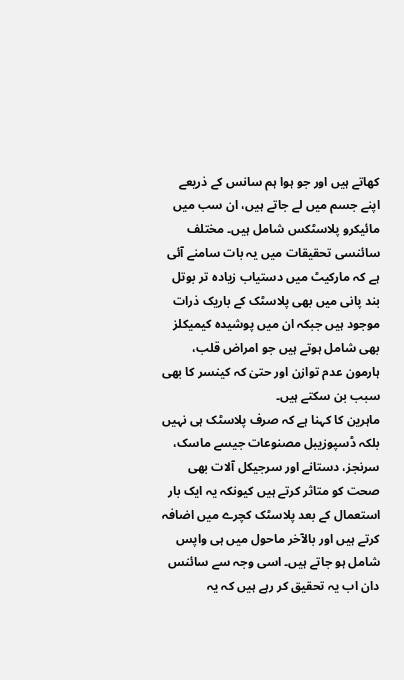کھاتے ہیں اور جو ہوا ہم سانس کے ذریعے اپنے جسم میں لے جاتے ہیں، ان سب میں مائیکرو پلاسٹکس شامل ہیں۔ مختلف سائنسی تحقیقات میں یہ بات سامنے آئی ہے کہ مارکیٹ میں دستیاب زیادہ تر بوتل بند پانی میں بھی پلاسٹک کے باریک ذرات موجود ہیں جبکہ ان میں پوشیدہ کیمیکلز بھی شامل ہوتے ہیں جو امراض قلب، ہارمون عدم توازن اور حتیٰ کہ کینسر کا بھی سبب بن سکتے ہیں۔
ماہرین کا کہنا ہے کہ صرف پلاسٹک ہی نہیں بلکہ ڈسپوزیبل مصنوعات جیسے ماسک، سرنجز، دستانے اور سرجیکل آلات بھی صحت کو متاثر کرتے ہیں کیونکہ یہ ایک بار استعمال کے بعد پلاسٹک کچرے میں اضافہ کرتے ہیں اور بالآخر ماحول میں ہی واپس شامل ہو جاتے ہیں۔ اسی وجہ سے سائنس دان اب یہ تحقیق کر رہے ہیں کہ یہ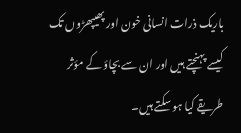باریک ذرات انسانی خون اور پھیپھڑوں تک کیسے پہنچتے ہیں اور ان سے بچاؤ کے مؤثر طریقے کیا ہو سکتے ہیں۔